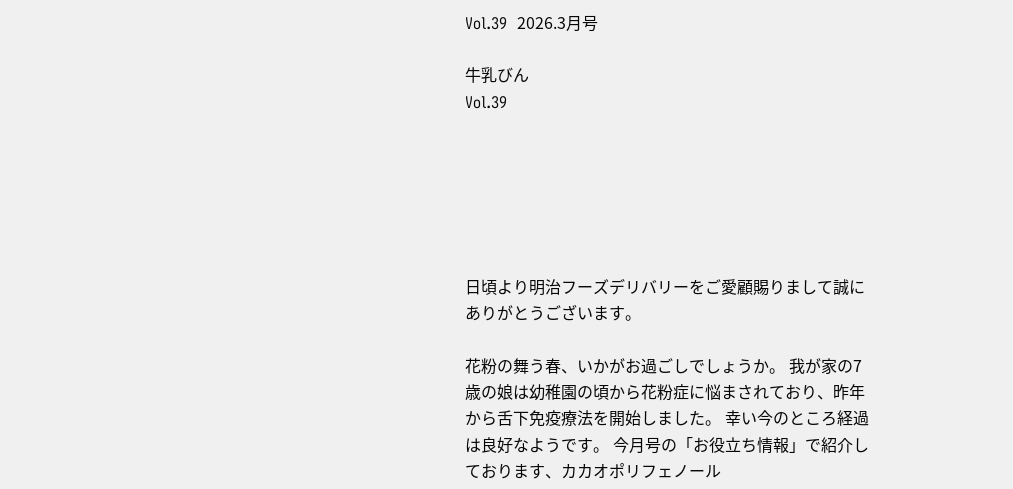Vol.39  2026.3月号

牛乳びん
Vol.39






日頃より明治フーズデリバリーをご愛顧賜りまして誠にありがとうございます。

花粉の舞う春、いかがお過ごしでしょうか。 我が家の7歳の娘は幼稚園の頃から花粉症に悩まされており、昨年から舌下免疫療法を開始しました。 幸い今のところ経過は良好なようです。 今月号の「お役立ち情報」で紹介しております、カカオポリフェノール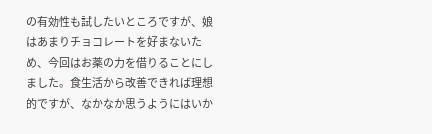の有効性も試したいところですが、娘はあまりチョコレートを好まないため、今回はお薬の力を借りることにしました。食生活から改善できれば理想的ですが、なかなか思うようにはいか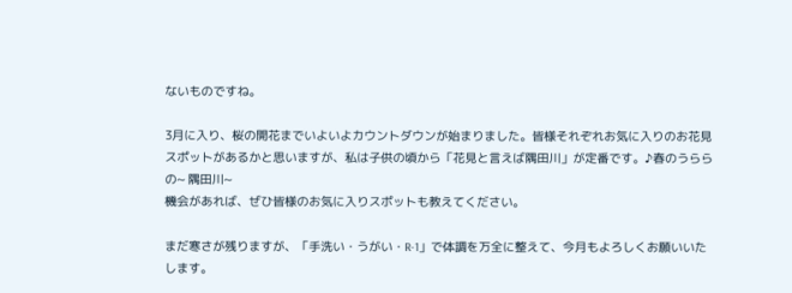ないものですね。

3月に入り、桜の開花までいよいよカウントダウンが始まりました。皆様それぞれお気に入りのお花見スポットがあるかと思いますが、私は子供の頃から「花見と言えば隅田川」が定番です。♪春のうららの~ 隅田川~
機会があれば、ぜひ皆様のお気に入りスポットも教えてください。

まだ寒さが残りますが、「手洗い・うがい・R-1」で体調を万全に整えて、今月もよろしくお願いいたします。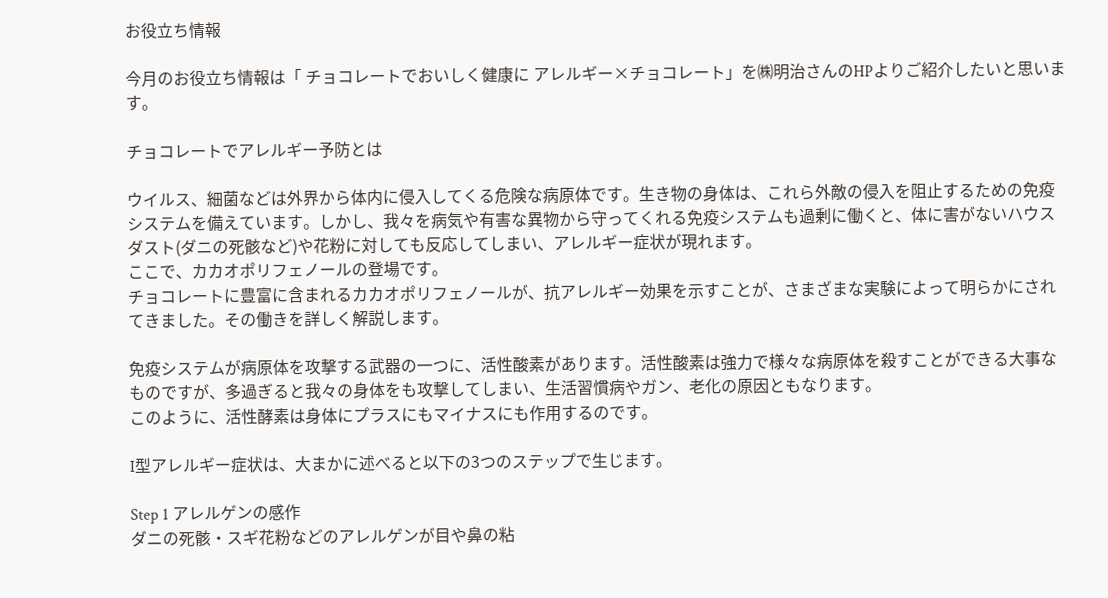お役立ち情報

今月のお役立ち情報は「 チョコレートでおいしく健康に アレルギー×チョコレート」を㈱明治さんのHPよりご紹介したいと思います。

チョコレートでアレルギー予防とは

ウイルス、細菌などは外界から体内に侵入してくる危険な病原体です。生き物の身体は、これら外敵の侵入を阻止するための免疫システムを備えています。しかし、我々を病気や有害な異物から守ってくれる免疫システムも過剰に働くと、体に害がないハウスダスト(ダニの死骸など)や花粉に対しても反応してしまい、アレルギー症状が現れます。
ここで、カカオポリフェノールの登場です。
チョコレートに豊富に含まれるカカオポリフェノールが、抗アレルギー効果を示すことが、さまざまな実験によって明らかにされてきました。その働きを詳しく解説します。

免疫システムが病原体を攻撃する武器の一つに、活性酸素があります。活性酸素は強力で様々な病原体を殺すことができる大事なものですが、多過ぎると我々の身体をも攻撃してしまい、生活習慣病やガン、老化の原因ともなります。
このように、活性酵素は身体にプラスにもマイナスにも作用するのです。

I型アレルギー症状は、大まかに述べると以下の3つのステップで生じます。

Step 1 アレルゲンの感作
ダニの死骸・スギ花粉などのアレルゲンが目や鼻の粘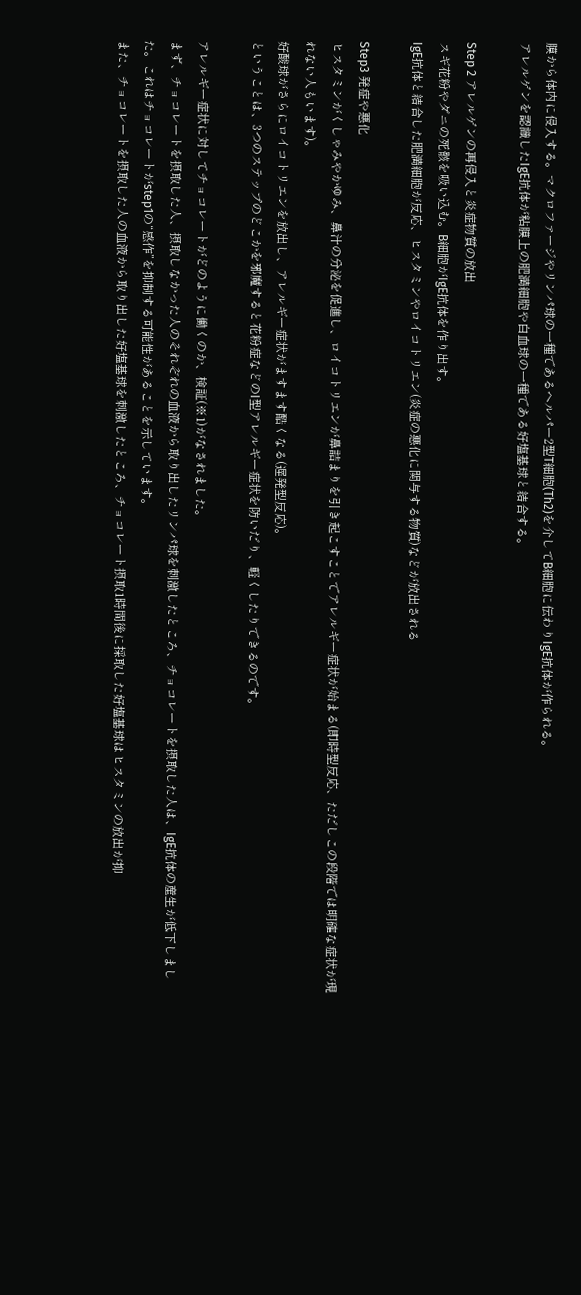膜から体内に侵入する。マクロファージやリンパ球の一種であるヘルパー2型T細胞(Th2)を介してB細胞に伝わりIgE抗体が作られる。
アレルゲンを認識したIgE抗体が粘膜上の肥満細胞や白血球の一種である好塩基球と結合する。

Step 2 アレルゲンの再侵入と炎症物質の放出
スギ花粉やダニの死骸を吸い込む。B細胞がIgE抗体を作り出す。
IgE抗体と結合した肥満細胞が反応、ヒスタミンやロイコトリエン(炎症の悪化に関与する物質)などが放出される

Step3 発症や悪化
ヒスタミンがくしゃみやかゆみ、鼻汁の分泌を促進し、ロイコトリエンが鼻詰まりを引き起こすことでアレルギー症状が始まる(即時型反応、ただしこの段階では明確な症状が現れない人もいます)。
好酸球がさらにロイコトリエンを放出し、アレルギー症状がますます酷くなる(遅発型反応)。
ということは、3つのステップのどこかを邪魔すると花粉症などのI型アレルギー症状を防いだり、軽くしたりできるのです。

アレルギー症状に対してチョコレートがどのように働くのか、検証(※1)がなされました。
まず、チョコレートを摂取した人、摂取しなかった人のそれぞれの血液から取り出したリンパ球を刺激したところ、チョコレートを摂取した人は、IgE抗体の産生が低下しました。これはチョコレートがstep1の“感作”を抑制する可能性があることを示しています。
また、チョコレートを摂取した人の血液から取り出した好塩基球を刺激したところ、チョコレート摂取1時間後に採取した好塩基球はヒスタミンの放出が抑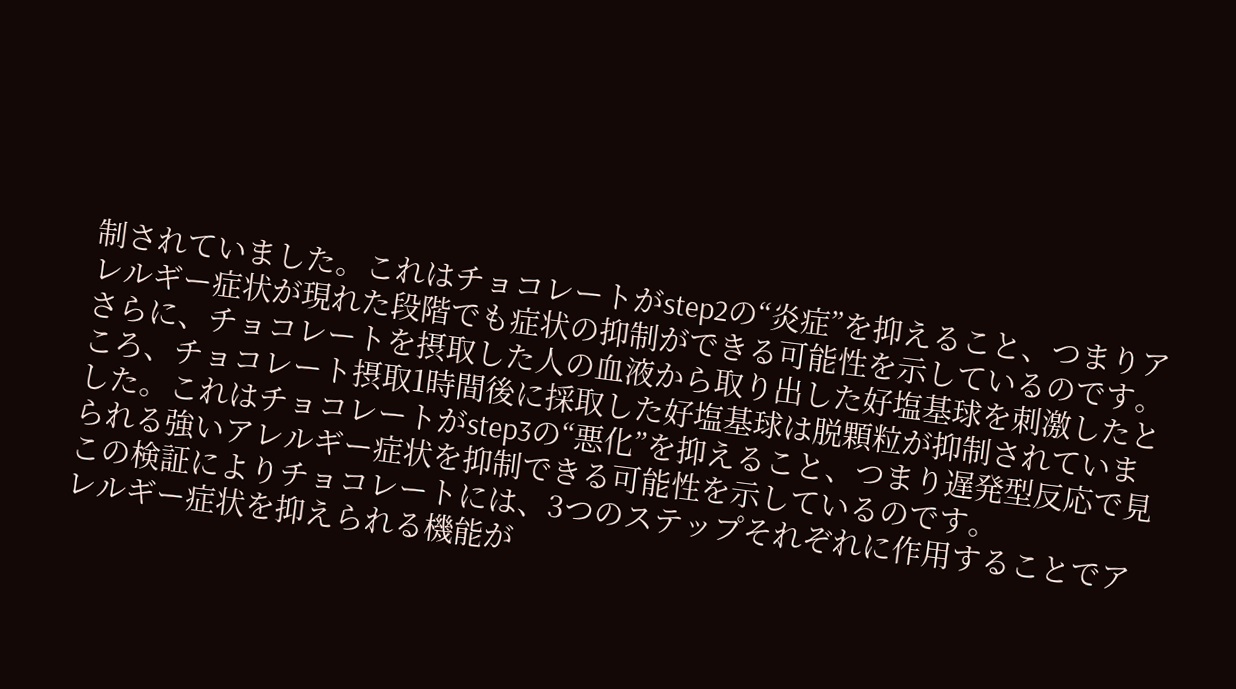制されていました。これはチョコレートがstep2の“炎症”を抑えること、つまりアレルギー症状が現れた段階でも症状の抑制ができる可能性を示しているのです。
さらに、チョコレートを摂取した人の血液から取り出した好塩基球を刺激したところ、チョコレート摂取1時間後に採取した好塩基球は脱顆粒が抑制されていました。これはチョコレートがstep3の“悪化”を抑えること、つまり遅発型反応で見られる強いアレルギー症状を抑制できる可能性を示しているのです。
この検証によりチョコレートには、3つのステップそれぞれに作用することでアレルギー症状を抑えられる機能が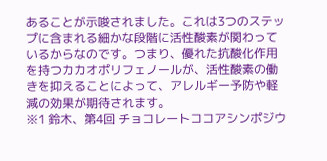あることが示唆されました。これは3つのステップに含まれる細かな段階に活性酸素が関わっているからなのです。つまり、優れた抗酸化作用を持つカカオポリフェノールが、活性酸素の働きを抑えることによって、アレルギー予防や軽減の効果が期待されます。
※1 鈴木、第4回 チョコレートココアシンポジウ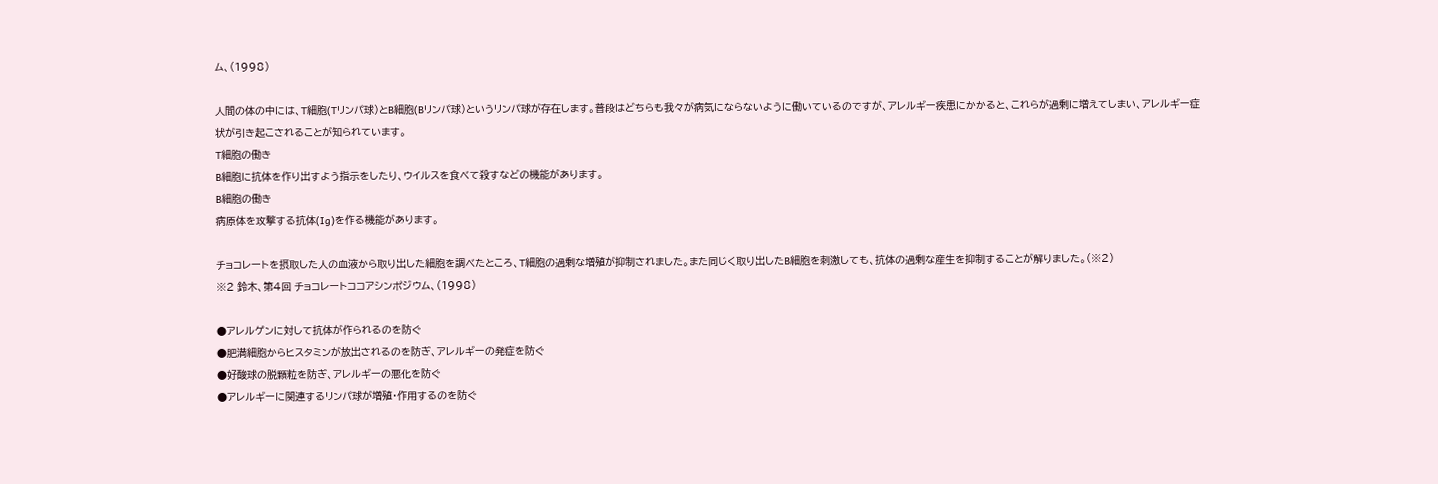ム、(1998)

人間の体の中には、T細胞(Tリンパ球)とB細胞(Bリンパ球)というリンパ球が存在します。普段はどちらも我々が病気にならないように働いているのですが、アレルギー疾患にかかると、これらが過剰に増えてしまい、アレルギー症状が引き起こされることが知られています。
T細胞の働き
B細胞に抗体を作り出すよう指示をしたり、ウイルスを食べて殺すなどの機能があります。
B細胞の働き
病原体を攻撃する抗体(Ig)を作る機能があります。

チョコレートを摂取した人の血液から取り出した細胞を調べたところ、T細胞の過剰な増殖が抑制されました。また同じく取り出したB細胞を刺激しても、抗体の過剰な産生を抑制することが解りました。(※2)
※2 鈴木、第4回 チョコレートココアシンポジウム、(1998)

●アレルゲンに対して抗体が作られるのを防ぐ
●肥満細胞からヒスタミンが放出されるのを防ぎ、アレルギーの発症を防ぐ
●好酸球の脱顆粒を防ぎ、アレルギーの悪化を防ぐ
●アレルギーに関連するリンパ球が増殖・作用するのを防ぐ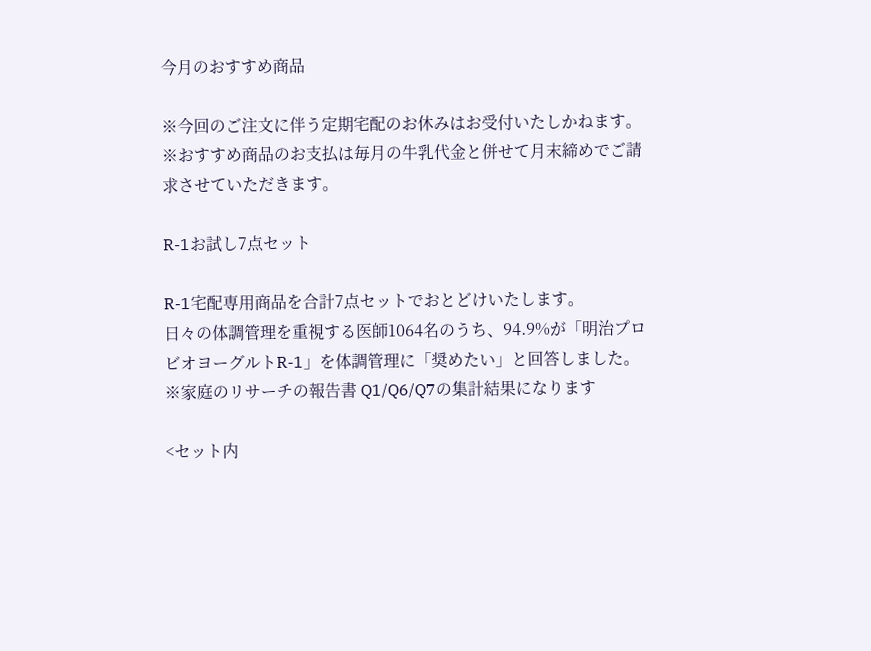今月のおすすめ商品

※今回のご注文に伴う定期宅配のお休みはお受付いたしかねます。
※おすすめ商品のお支払は毎月の牛乳代金と併せて月末締めでご請求させていただきます。

R-1お試し7点セット

R-1宅配専用商品を合計7点セットでおとどけいたします。
日々の体調管理を重視する医師1064名のうち、94.9%が「明治プロビオヨーグルトR-1」を体調管理に「奨めたい」と回答しました。
※家庭のリサーチの報告書 Q1/Q6/Q7の集計結果になります

<セット内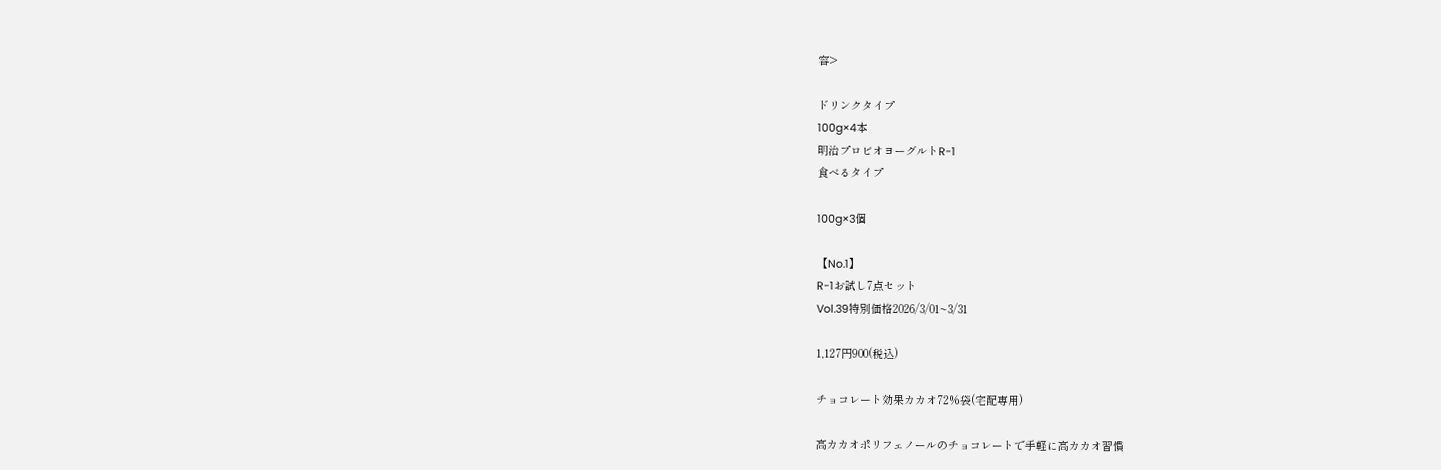容>

ドリンクタイプ
100g×4本
明治プロビオヨーグルトR-1
食べるタイプ

100g×3個

【No.1】
R-1お試し7点セット
Vol.39特別価格2026/3/01~3/31

1,127円900(税込)

チョコレート効果カカオ72%袋(宅配専用)

高カカオポリフェノールのチョコレートで手軽に高カカオ習慣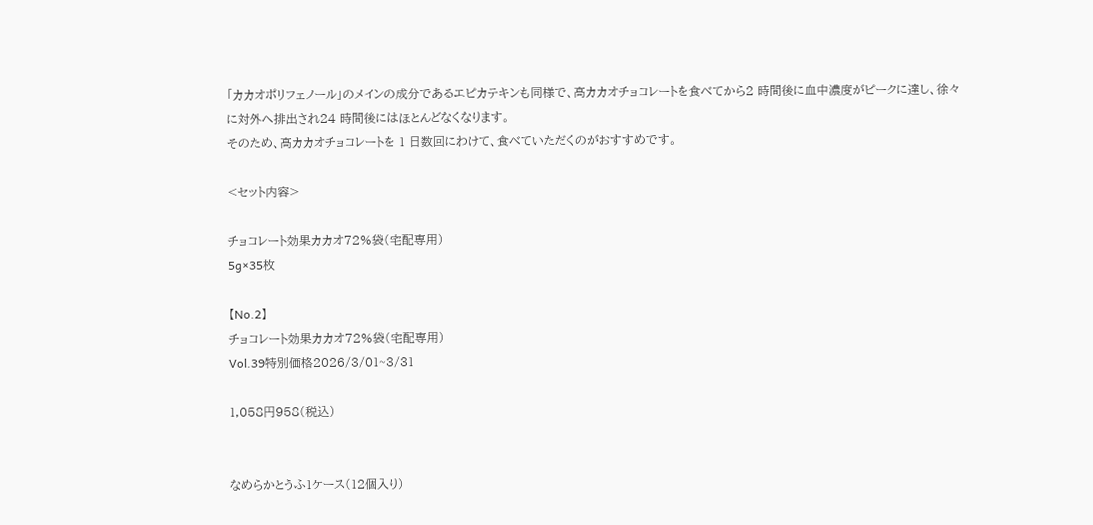「カカオポリフェノール」のメインの成分であるエピカテキンも同様で、高カカオチョコレートを食べてから2 時間後に血中濃度がピークに達し、徐々に対外へ排出され24 時間後にはほとんどなくなります。
そのため、高カカオチョコレートを 1 日数回にわけて、食べていただくのがおすすめです。

<セット内容>

チョコレート効果カカオ72%袋(宅配専用)
5g×35枚

【No.2】
チョコレート効果カカオ72%袋(宅配専用)
Vol.39特別価格2026/3/01~3/31

1,058円958(税込)


なめらかとうふ1ケース(12個入り)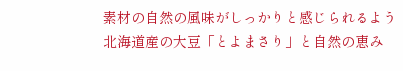素材の自然の風味がしっかりと感じられるよう
北海道産の大豆「とよまさり」と自然の恵み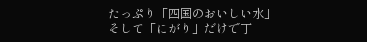たっぷり「四国のおいしい水」
そして「にがり」だけで丁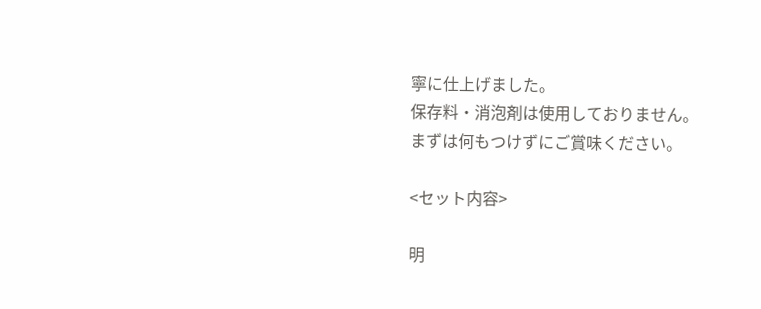寧に仕上げました。
保存料・消泡剤は使用しておりません。
まずは何もつけずにご賞味ください。

<セット内容>

明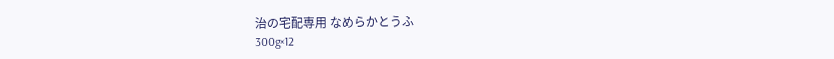治の宅配専用 なめらかとうふ
300g×12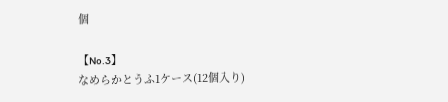個

【No.3】
なめらかとうふ1ケース(12個入り)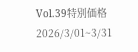Vol.39特別価格2026/3/01~3/31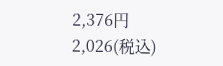2,376円2,026(税込)